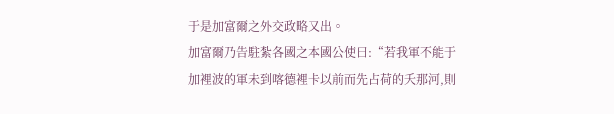于是加富爾之外交政略又出。
加富爾乃告駐紮各國之本國公使曰:“若我軍不能于加裡波的軍未到喀德裡卡以前而先占荷的夭那河,則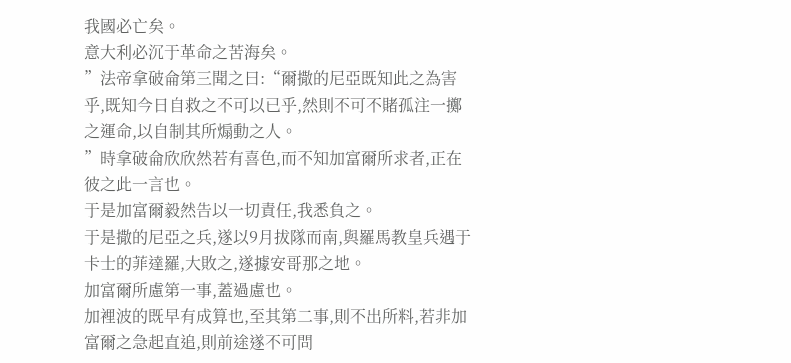我國必亡矣。
意大利必沉于革命之苦海矣。
”法帝拿破侖第三聞之曰:“爾撒的尼亞既知此之為害乎,既知今日自救之不可以已乎,然則不可不賭孤注一擲之運命,以自制其所煽動之人。
”時拿破侖欣欣然若有喜色,而不知加富爾所求者,正在彼之此一言也。
于是加富爾毅然告以一切責任,我悉負之。
于是撒的尼亞之兵,遂以9月拔隊而南,與羅馬教皇兵遇于卡士的菲達羅,大敗之,遂據安哥那之地。
加富爾所慮第一事,蓋過慮也。
加裡波的既早有成算也,至其第二事,則不出所料,若非加富爾之急起直追,則前途遂不可問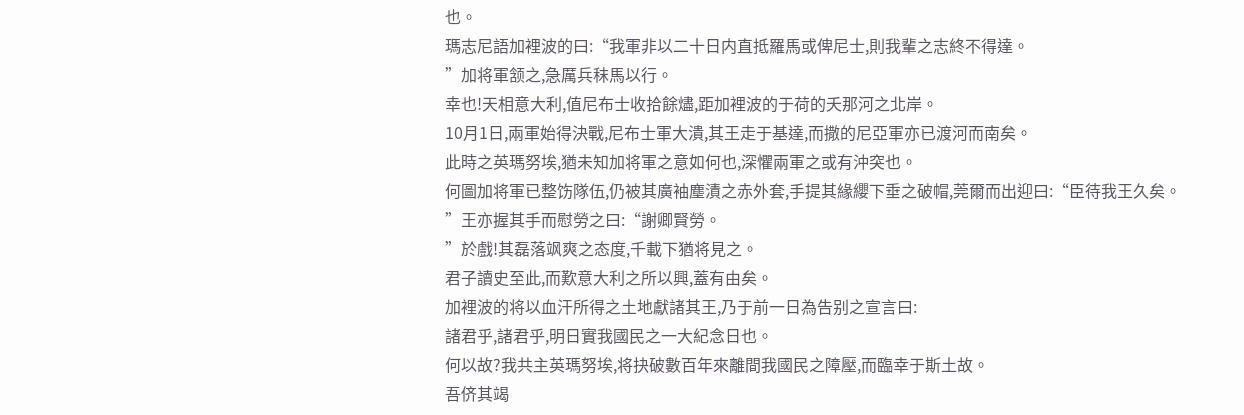也。
瑪志尼語加裡波的曰:“我軍非以二十日内直抵羅馬或俾尼士,則我輩之志終不得達。
”加将軍颔之,急厲兵秣馬以行。
幸也!天相意大利,值尼布士收拾餘燼,距加裡波的于荷的夭那河之北岸。
10月1日,兩軍始得決戰,尼布士軍大潰,其王走于基達,而撒的尼亞軍亦已渡河而南矣。
此時之英瑪努埃,猶未知加将軍之意如何也,深懼兩軍之或有沖突也。
何圖加将軍已整饬隊伍,仍被其廣袖塵漬之赤外套,手提其緣纓下垂之破帽,莞爾而出迎曰:“臣待我王久矣。
”王亦握其手而慰勞之曰:“謝卿賢勞。
”於戲!其磊落飒爽之态度,千載下猶将見之。
君子讀史至此,而歎意大利之所以興,蓋有由矣。
加裡波的将以血汗所得之土地獻諸其王,乃于前一日為告别之宣言曰:
諸君乎,諸君乎,明日實我國民之一大紀念日也。
何以故?我共主英瑪努埃,将抉破數百年來離間我國民之障壓,而臨幸于斯土故。
吾侪其竭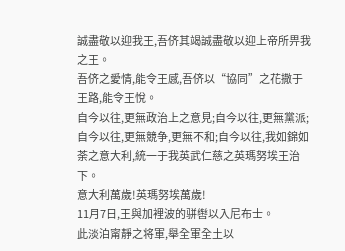誠盡敬以迎我王,吾侪其竭誠盡敬以迎上帝所畀我之王。
吾侪之愛情,能令王感,吾侪以“協同”之花撒于王路,能令王悅。
自今以往,更無政治上之意見;自今以往,更無黨派;自今以往,更無競争,更無不和;自今以往,我如錦如荼之意大利,統一于我英武仁慈之英瑪努埃王治下。
意大利萬歲!英瑪努埃萬歲!
11月7日,王與加裡波的骈辔以入尼布士。
此淡泊甯靜之将軍,舉全軍全土以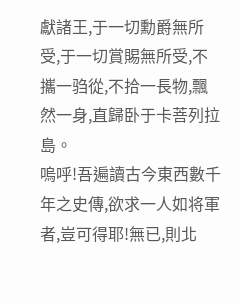獻諸王,于一切勳爵無所受,于一切賞賜無所受,不攜一驺從,不拾一長物,飄然一身,直歸卧于卡菩列拉島。
嗚呼!吾遍讀古今東西數千年之史傳,欲求一人如将軍者,豈可得耶!無已,則北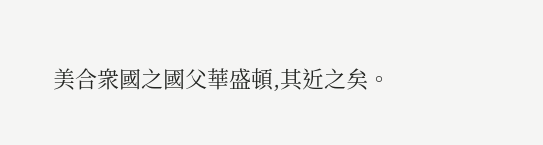美合衆國之國父華盛頓,其近之矣。